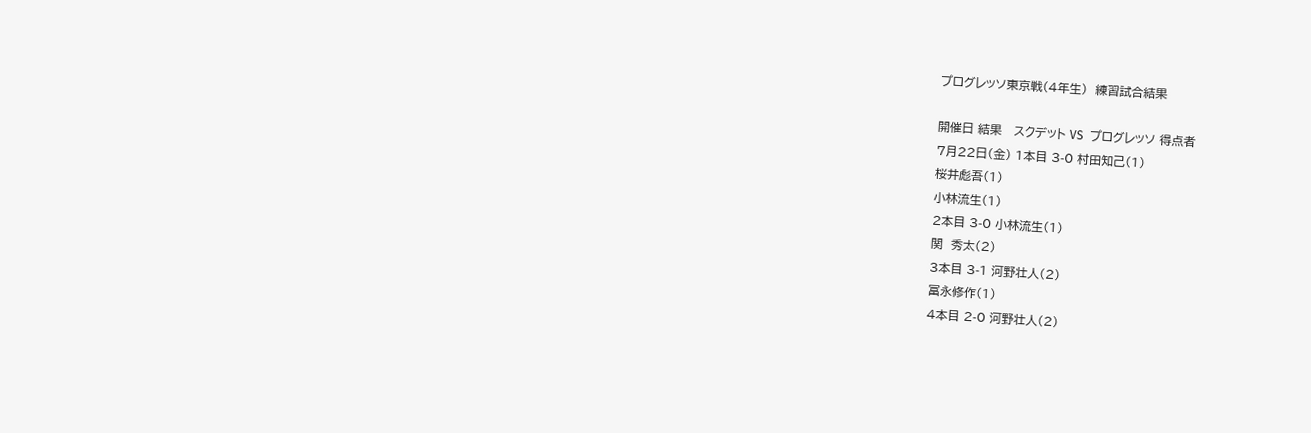プログレッソ東京戦(4年生)  練習試合結果

開催日 結果   スクデット VS  プログレッソ 得点者
7月22日(金) 1本目 3-0 村田知己(1)
桜井彪吾(1)
小林流生(1)
2本目 3-0 小林流生(1)
関  秀太(2)
3本目 3-1 河野壮人(2)
冨永修作(1)
4本目 2-0 河野壮人(2)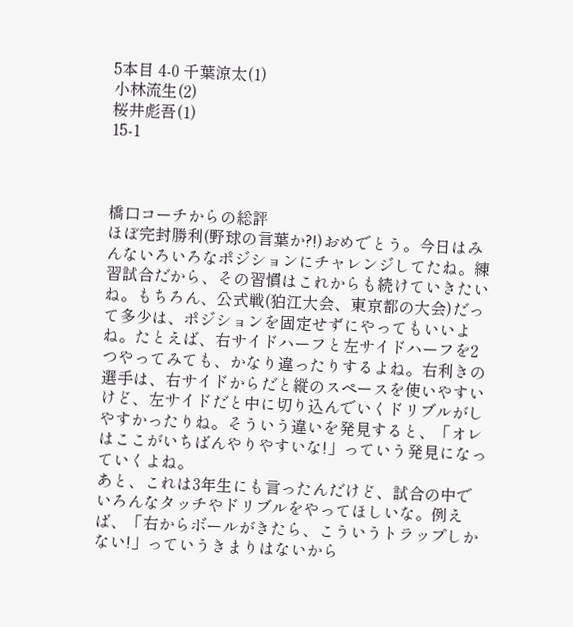5本目 4-0 千葉涼太(1)
小林流生(2)
桜井彪吾(1)
15-1



橋口コーチからの総評
ほぼ完封勝利(野球の言葉か?!)おめでとう。今日はみんないろいろなポジションにチャレンジしてたね。練習試合だから、その習慣はこれからも続けていきたいね。もちろん、公式戦(狛江大会、東京都の大会)だって多少は、ポジションを固定せずにやってもいいよね。たとえば、右サイドハーフと左サイドハーフを2つやってみても、かなり違ったりするよね。右利きの選手は、右サイドからだと縦のスペースを使いやすいけど、左サイドだと中に切り込んでいくドリブルがしやすかったりね。そういう違いを発見すると、「オレはここがいちばんやりやすいな!」っていう発見になっていくよね。
あと、これは3年生にも言ったんだけど、試合の中でいろんなタッチやドリブルをやってほしいな。例えば、「右からボールがきたら、こういうトラップしかない!」っていうきまりはないから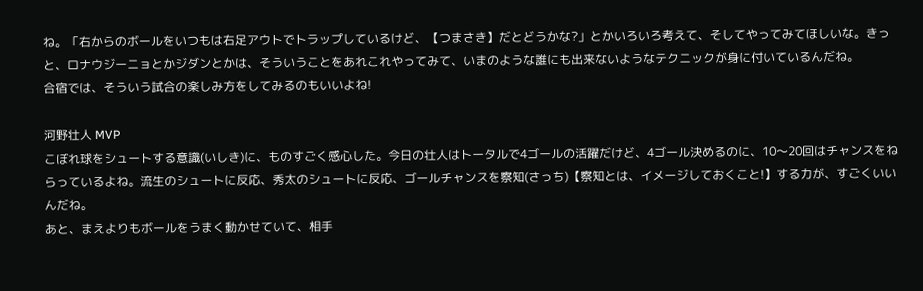ね。「右からのボールをいつもは右足アウトでトラップしているけど、【つまさき】だとどうかな?」とかいろいろ考えて、そしてやってみてほしいな。きっと、ロナウジーニョとかジダンとかは、そういうことをあれこれやってみて、いまのような誰にも出来ないようなテクニックが身に付いているんだね。
合宿では、そういう試合の楽しみ方をしてみるのもいいよね!

河野壮人 MVP
こぼれ球をシュートする意識(いしき)に、ものすごく感心した。今日の壮人はトータルで4ゴールの活躍だけど、4ゴール決めるのに、10〜20回はチャンスをねらっているよね。流生のシュートに反応、秀太のシュートに反応、ゴールチャンスを察知(さっち)【察知とは、イメージしておくこと!】する力が、すごくいいんだね。
あと、まえよりもボールをうまく動かせていて、相手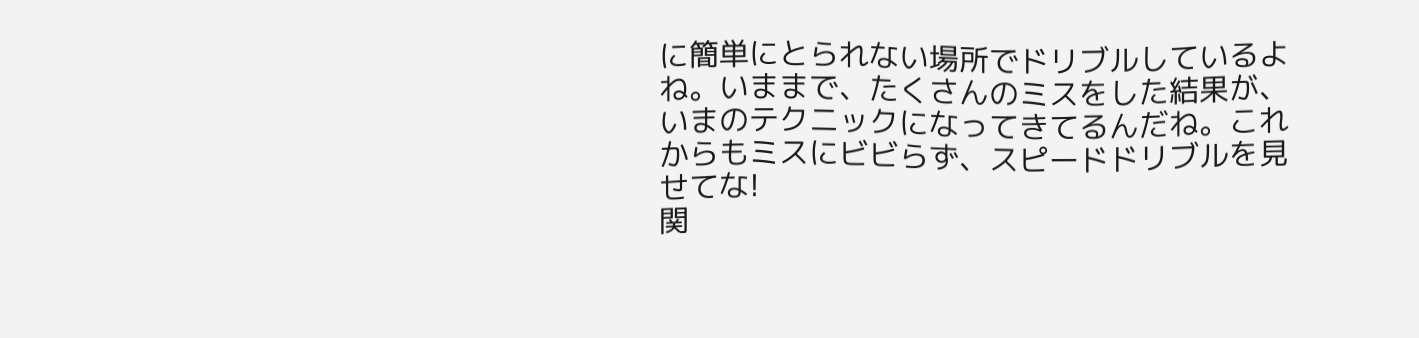に簡単にとられない場所でドリブルしているよね。いままで、たくさんのミスをした結果が、いまのテクニックになってきてるんだね。これからもミスにビビらず、スピードドリブルを見せてな!
関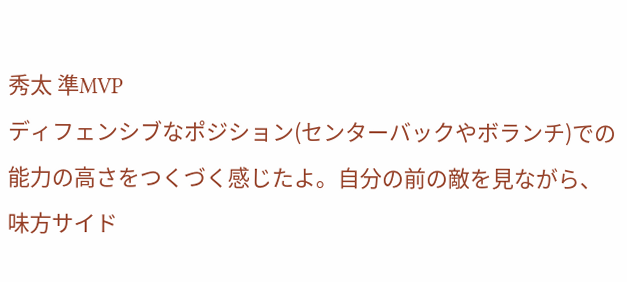秀太 準MVP
ディフェンシブなポジション(センターバックやボランチ)での能力の高さをつくづく感じたよ。自分の前の敵を見ながら、味方サイド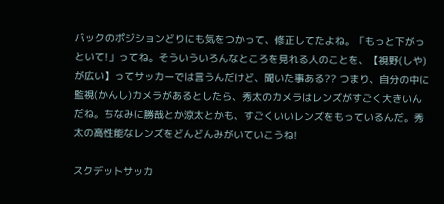バックのポジションどりにも気をつかって、修正してたよね。「もっと下がっといて!」ってね。そういういろんなところを見れる人のことを、【視野(しや)が広い】ってサッカーでは言うんだけど、聞いた事ある?? つまり、自分の中に監視(かんし)カメラがあるとしたら、秀太のカメラはレンズがすごく大きいんだね。ちなみに勝哉とか涼太とかも、すごくいいレンズをもっているんだ。秀太の高性能なレンズをどんどんみがいていこうね!

スクデットサッカ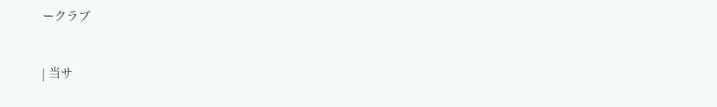ークラブ

| 当サ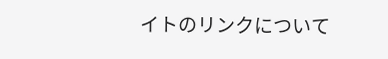イトのリンクについて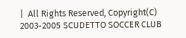|  All Rights Reserved, Copyright(C) 2003-2005 SCUDETTO SOCCER CLUB